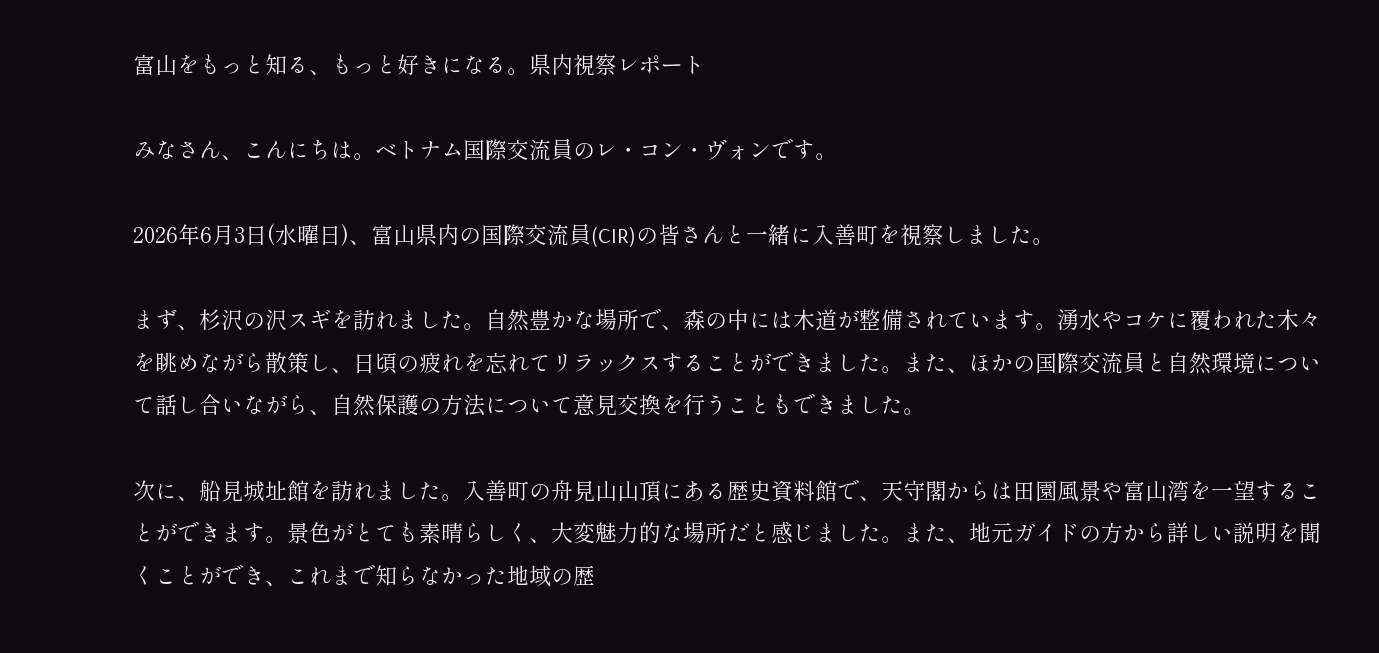富山をもっと知る、もっと好きになる。県内視察レポート

みなさん、こんにちは。ベトナム国際交流員のレ・コン・ヴォンです。

2026年6月3日(水曜日)、富山県内の国際交流員(CIR)の皆さんと一緒に入善町を視察しました。

まず、杉沢の沢スギを訪れました。自然豊かな場所で、森の中には木道が整備されています。湧水やコケに覆われた木々を眺めながら散策し、日頃の疲れを忘れてリラックスすることができました。また、ほかの国際交流員と自然環境について話し合いながら、自然保護の方法について意見交換を行うこともできました。

次に、船見城址館を訪れました。入善町の舟見山山頂にある歴史資料館で、天守閣からは田園風景や富山湾を一望することができます。景色がとても素晴らしく、大変魅力的な場所だと感じました。また、地元ガイドの方から詳しい説明を聞くことができ、これまで知らなかった地域の歴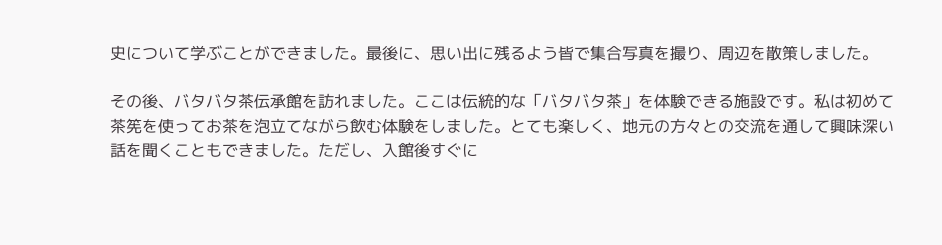史について学ぶことができました。最後に、思い出に残るよう皆で集合写真を撮り、周辺を散策しました。

その後、バタバタ茶伝承館を訪れました。ここは伝統的な「バタバタ茶」を体験できる施設です。私は初めて茶筅を使ってお茶を泡立てながら飲む体験をしました。とても楽しく、地元の方々との交流を通して興味深い話を聞くこともできました。ただし、入館後すぐに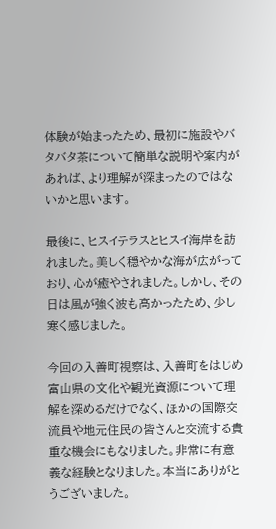体験が始まったため、最初に施設やバタバタ茶について簡単な説明や案内があれば、より理解が深まったのではないかと思います。

最後に、ヒスイテラスとヒスイ海岸を訪れました。美しく穏やかな海が広がっており、心が癒やされました。しかし、その日は風が強く波も高かったため、少し寒く感じました。

今回の入善町視察は、入善町をはじめ富山県の文化や観光資源について理解を深めるだけでなく、ほかの国際交流員や地元住民の皆さんと交流する貴重な機会にもなりました。非常に有意義な経験となりました。本当にありがとうございました。